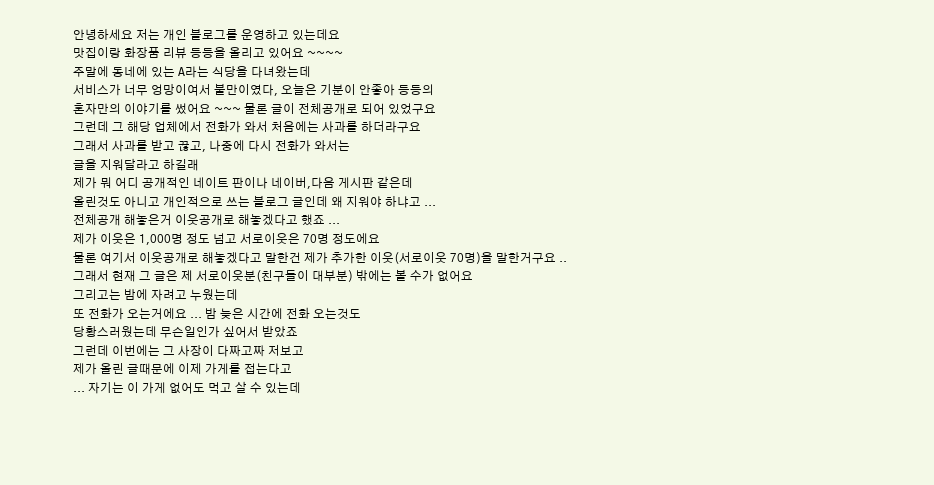안녕하세요 저는 개인 블로그를 운영하고 있는데요
맛집이랑 화장품 리뷰 등등을 올리고 있어요 ~~~~
주말에 동네에 있는 A라는 식당을 다녀왔는데
서비스가 너무 엉망이여서 불만이였다, 오늘은 기분이 안좋아 등등의
혼자만의 이야기를 썼어요 ~~~ 물론 글이 전체공개로 되어 있었구요
그런데 그 해당 업체에서 전화가 와서 처음에는 사과를 하더라구요
그래서 사과를 받고 끊고, 나중에 다시 전화가 와서는
글을 지워달라고 하길래
제가 뭐 어디 공개적인 네이트 판이나 네이버,다음 게시판 같은데
올린것도 아니고 개인적으로 쓰는 블로그 글인데 왜 지워야 하냐고 ...
전체공개 해놓은거 이웃공개로 해놓겠다고 했죠 ...
제가 이웃은 1,000명 정도 넘고 서로이웃은 70명 정도에요
물론 여기서 이웃공개로 해놓겠다고 말한건 제가 추가한 이웃(서로이웃 70명)을 말한거구요 ..
그래서 현재 그 글은 제 서로이웃분(친구들이 대부분) 밖에는 볼 수가 없어요
그리고는 밤에 자려고 누웠는데
또 전화가 오는거에요 ... 밤 늦은 시간에 전화 오는것도
당황스러웠는데 무슨일인가 싶어서 받았죠
그런데 이번에는 그 사장이 다짜고짜 저보고
제가 올린 글때문에 이제 가게를 접는다고
... 자기는 이 가게 없어도 먹고 살 수 있는데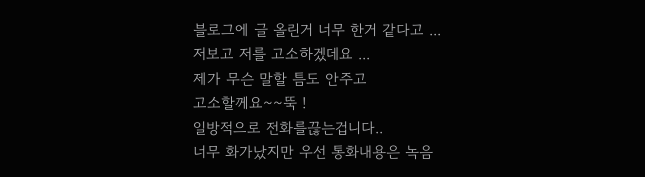블로그에 글 올린거 너무 한거 같다고 ...
저보고 저를 고소하겠데요 ...
제가 무슨 말할 틈도 안주고
고소할께요~~뚝 !
일방적으로 전화를끊는겁니다..
너무 화가났지만 우선 통화내용은 녹음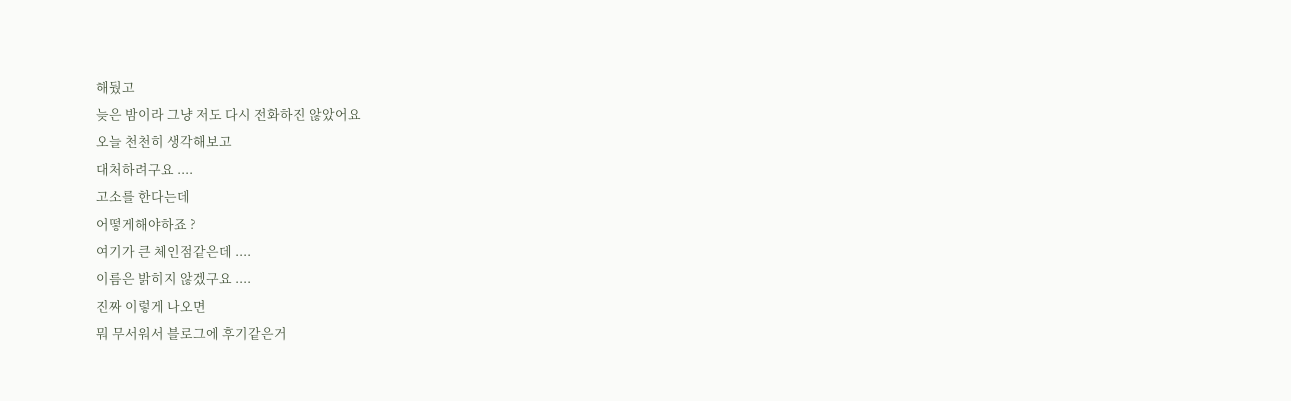해뒀고
늦은 밤이라 그냥 저도 다시 전화하진 않았어요
오늘 천천히 생각해보고
대처하려구요 ....
고소를 한다는데
어떻게해야하죠 ?
여기가 큰 체인점같은데 ....
이름은 밝히지 않겠구요 ....
진짜 이렇게 나오면
뭐 무서워서 블로그에 후기같은거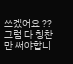쓰겠어요 ??
그럼 다 칭찬만 써야합니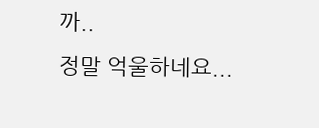까..
정말 억울하네요...